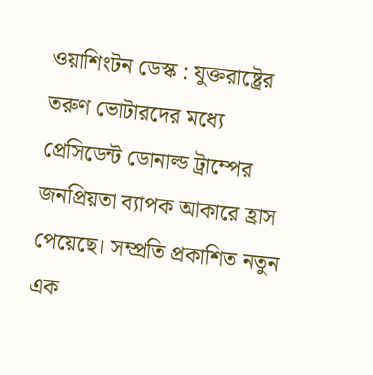ওয়াশিংটন ডেস্ক : যুক্তরাষ্ট্রের তরুণ ভোটারদের মধ্যে প্রেসিডেন্ট ডোনাল্ড ট্রাম্পের জনপ্রিয়তা ব্যাপক আকারে হ্রাস পেয়েছে। সম্প্রতি প্রকাশিত নতুন এক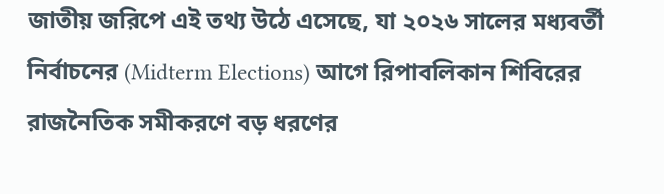জাতীয় জরিপে এই তথ্য উঠে এসেছে, যা ২০২৬ সালের মধ্যবর্তী নির্বাচনের (Midterm Elections) আগে রিপাবলিকান শিবিরের রাজনৈতিক সমীকরণে বড় ধরণের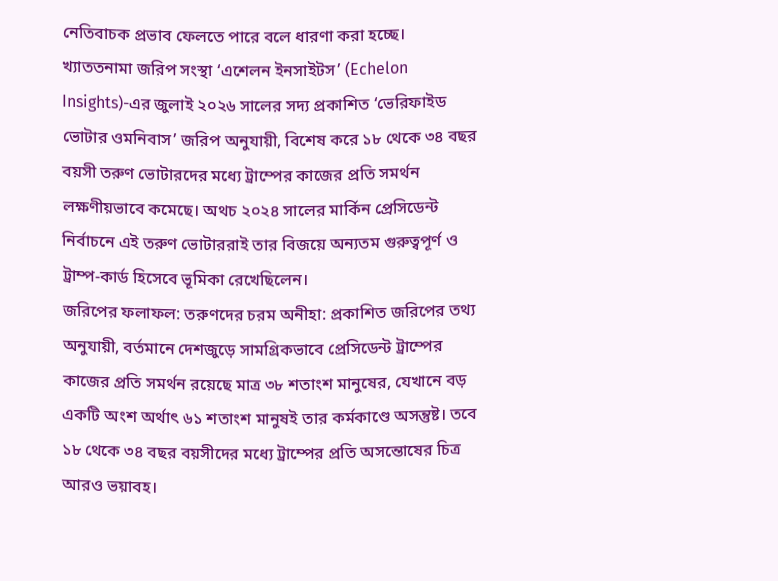নেতিবাচক প্রভাব ফেলতে পারে বলে ধারণা করা হচ্ছে।
খ্যাততনামা জরিপ সংস্থা ‘এশেলন ইনসাইটস’ (Echelon Insights)-এর জুলাই ২০২৬ সালের সদ্য প্রকাশিত ‘ভেরিফাইড ভোটার ওমনিবাস’ জরিপ অনুযায়ী, বিশেষ করে ১৮ থেকে ৩৪ বছর বয়সী তরুণ ভোটারদের মধ্যে ট্রাম্পের কাজের প্রতি সমর্থন লক্ষণীয়ভাবে কমেছে। অথচ ২০২৪ সালের মার্কিন প্রেসিডেন্ট নির্বাচনে এই তরুণ ভোটাররাই তার বিজয়ে অন্যতম গুরুত্বপূর্ণ ও ট্রাম্প-কার্ড হিসেবে ভূমিকা রেখেছিলেন।
জরিপের ফলাফল: তরুণদের চরম অনীহা: প্রকাশিত জরিপের তথ্য অনুযায়ী, বর্তমানে দেশজুড়ে সামগ্রিকভাবে প্রেসিডেন্ট ট্রাম্পের কাজের প্রতি সমর্থন রয়েছে মাত্র ৩৮ শতাংশ মানুষের, যেখানে বড় একটি অংশ অর্থাৎ ৬১ শতাংশ মানুষই তার কর্মকাণ্ডে অসন্তুষ্ট। তবে ১৮ থেকে ৩৪ বছর বয়সীদের মধ্যে ট্রাম্পের প্রতি অসন্তোষের চিত্র আরও ভয়াবহ।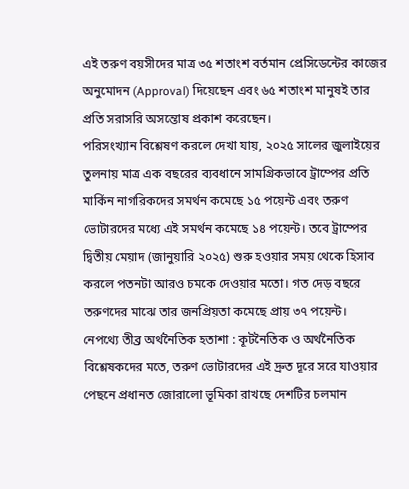এই তরুণ বয়সীদের মাত্র ৩৫ শতাংশ বর্তমান প্রেসিডেন্টের কাজের অনুমোদন (Approval) দিয়েছেন এবং ৬৫ শতাংশ মানুষই তার প্রতি সরাসরি অসন্তোষ প্রকাশ করেছেন।
পরিসংখ্যান বিশ্লেষণ করলে দেখা যায়, ২০২৫ সালের জুলাইয়ের তুলনায় মাত্র এক বছরের ব্যবধানে সামগ্রিকভাবে ট্রাম্পের প্রতি মার্কিন নাগরিকদের সমর্থন কমেছে ১৫ পয়েন্ট এবং তরুণ ভোটারদের মধ্যে এই সমর্থন কমেছে ১৪ পয়েন্ট। তবে ট্রাম্পের দ্বিতীয় মেয়াদ (জানুয়ারি ২০২৫) শুরু হওয়ার সময় থেকে হিসাব করলে পতনটা আরও চমকে দেওয়ার মতো। গত দেড় বছরে তরুণদের মাঝে তার জনপ্রিয়তা কমেছে প্রায় ৩৭ পয়েন্ট।
নেপথ্যে তীব্র অর্থনৈতিক হতাশা : কূটনৈতিক ও অর্থনৈতিক বিশ্লেষকদের মতে, তরুণ ভোটারদের এই দ্রুত দূরে সরে যাওয়ার পেছনে প্রধানত জোরালো ভূমিকা রাখছে দেশটির চলমান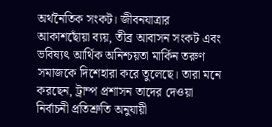অর্থনৈতিক সংকট। জীবনযাত্রার আকাশছোঁয়া ব্যয়, তীব্র আবাসন সংকট এবং ভবিষ্যৎ আর্থিক অনিশ্চয়তা মার্কিন তরুণ সমাজকে দিশেহারা করে তুলেছে। তারা মনে করছেন, ট্রাম্প প্রশাসন তাদের দেওয়া নির্বাচনী প্রতিশ্রুতি অনুযায়ী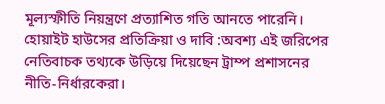মূল্যস্ফীতি নিয়ন্ত্রণে প্রত্যাশিত গতি আনতে পারেনি।
হোয়াইট হাউসের প্রতিক্রিয়া ও দাবি :অবশ্য এই জরিপের নেতিবাচক তথ্যকে উড়িয়ে দিয়েছেন ট্রাম্প প্রশাসনের নীতি-নির্ধারকেরা।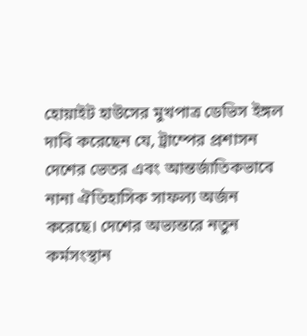হোয়াইট হাউসের মুখপাত্র ডেভিস ইঙ্গল দাবি করেছেন যে, ট্রাম্পের প্রশাসন দেশের ভেতর এবং আন্তর্জাতিকভাবে নানা ঐতিহাসিক সাফল্য অর্জন করেছে। দেশের অভ্যন্তরে নতুন কর্মসংস্থান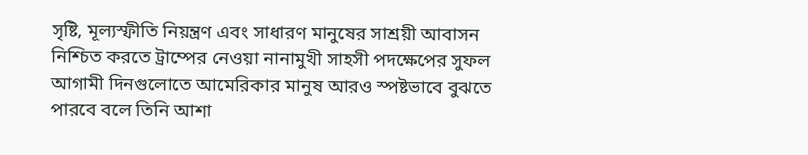সৃষ্টি, মূল্যস্ফীতি নিয়ন্ত্রণ এবং সাধারণ মানুষের সাশ্রয়ী আবাসন নিশ্চিত করতে ট্রাম্পের নেওয়া নানামুখী সাহসী পদক্ষেপের সুফল আগামী দিনগুলোতে আমেরিকার মানুষ আরও স্পষ্টভাবে বুঝতে পারবে বলে তিনি আশা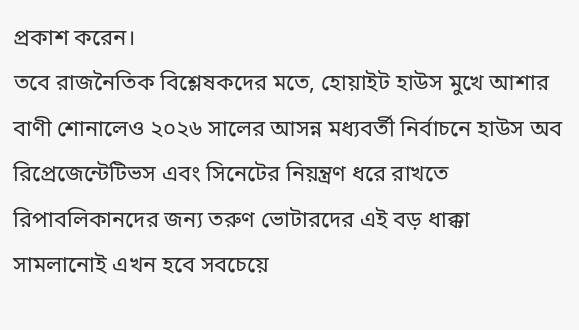প্রকাশ করেন।
তবে রাজনৈতিক বিশ্লেষকদের মতে, হোয়াইট হাউস মুখে আশার বাণী শোনালেও ২০২৬ সালের আসন্ন মধ্যবর্তী নির্বাচনে হাউস অব রিপ্রেজেন্টেটিভস এবং সিনেটের নিয়ন্ত্রণ ধরে রাখতে রিপাবলিকানদের জন্য তরুণ ভোটারদের এই বড় ধাক্কা সামলানোই এখন হবে সবচেয়ে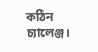কঠিন চ্যালেঞ্জ।